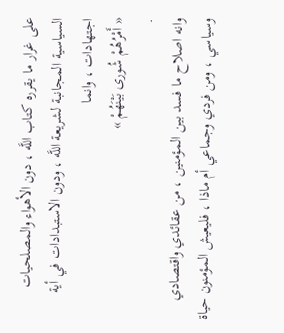على غرار ما يقرره كتاب اللَّه ، دون الأهواء والمصلحيات السياسية المجانبة لشريعة اللَّه ، ودون الاستبدادات في أية اجتهادات ، وانما
« أَمْرُهُمْ شُورى بَيْنَهُمْ »
.
وانه اصلاح ما فسد بين المؤمنين ، من عقائدي واقتصادي وسياسي ، ومن فردي وجماعي أم ماذا ، فليعيش المؤمنون حياة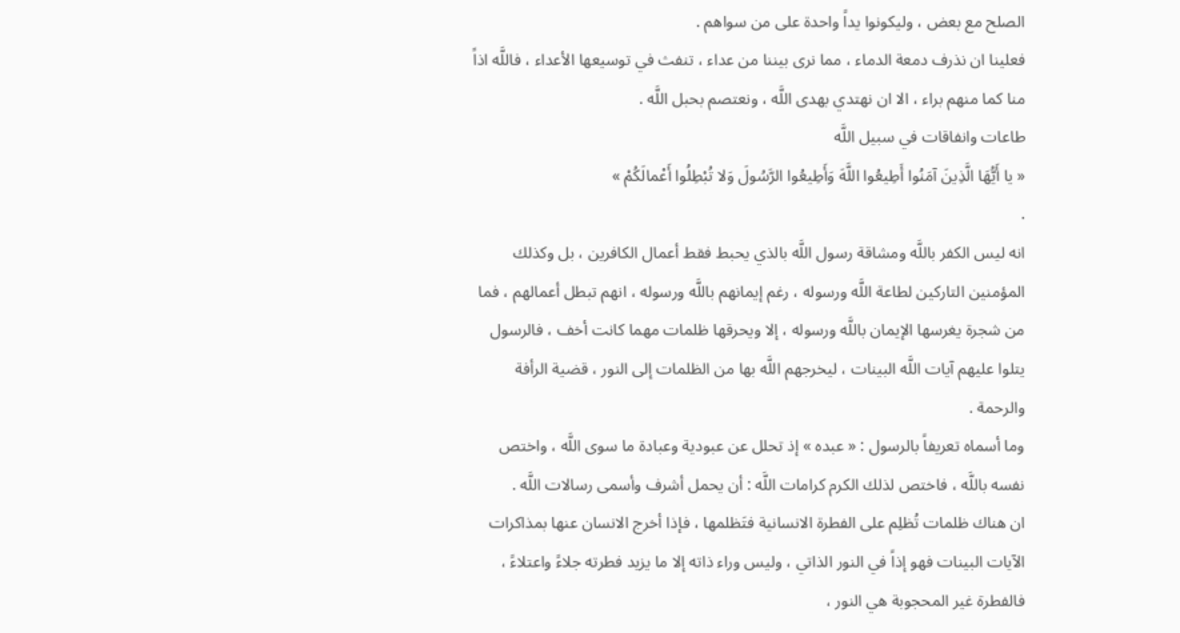الصلح مع بعض ، وليكونوا يداً واحدة على من سواهم .
فعلينا ان نذرف دمعة الدماء ، مما نرى بيننا من عداء ، تنفث في توسيعها الأعداء ، فاللَّه اذاً منا كما منهم براء ، الا ان نهتدي بهدى اللَّه ، ونعتصم بحبل اللَّه .
طاعات وانفاقات في سبيل اللَّه
« يا أَيُّهَا الَّذِينَ آمَنُوا أَطِيعُوا اللَّهَ وَأَطِيعُوا الرَّسُولَ وَلا تُبْطِلُوا أَعْمالَكُمْ »
.
انه ليس الكفر باللَّه ومشاقة رسول اللَّه بالذي يحبط فقط أعمال الكافرين ، بل وكذلك المؤمنين التاركين لطاعة اللَّه ورسوله ، رغم إيمانهم باللَّه ورسوله ، انهم تبطل أعمالهم ، فما من شجرة يغرسها الإيمان باللَّه ورسوله ، إلا ويحرقها ظلمات مهما كانت أخف ، فالرسول يتلوا عليهم آيات اللَّه البينات ، ليخرجهم اللَّه بها من الظلمات إلى النور ، قضية الرأفة والرحمة .
وما أسماه تعريفاً بالرسول : « عبده » إذ تحلل عن عبودية وعبادة ما سوى اللَّه ، واختص نفسه باللَّه ، فاختص لذلك الكرم كرامات اللَّه : أن يحمل أشرف وأسمى رسالات اللَّه .
ان هناك ظلمات تُظلِم على الفطرة الانسانية فتَظلمها ، فإذا أخرج الانسان عنها بمذاكرات الآيات البينات فهو إذاً في النور الذاتي ، وليس وراء ذاته إلا ما يزيد فطرته جلاءً واعتلاءً ، فالفطرة غير المحجوبة هي النور ،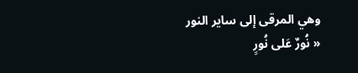وهي المرقى إلى ساير النور
« نُورٌ عَلى نُورٍ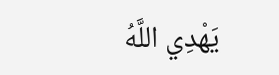يَهْدِي اللَّهُ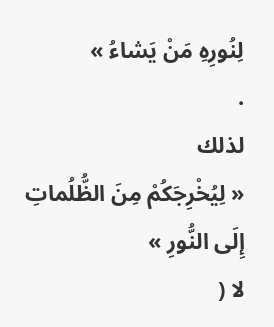لِنُورِهِ مَنْ يَشاءُ »
.
لذلك
« لِيُخْرِجَكُمْ مِنَ الظُّلُماتِ إِلَى النُّورِ »
لا (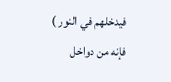فيدخلهم في النور ) فإنه من دواخل